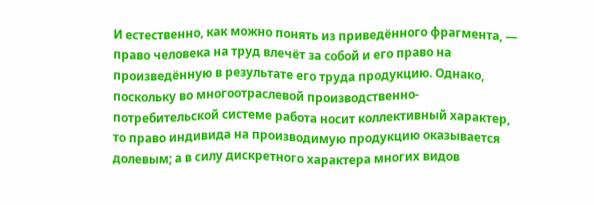И естественно, как можно понять из приведённого фрагмента, — право человека на труд влечёт за собой и его право на произведённую в результате его труда продукцию. Однако, поскольку во многоотраслевой производственно-потребительской системе работа носит коллективный характер, то право индивида на производимую продукцию оказывается долевым; а в силу дискретного характера многих видов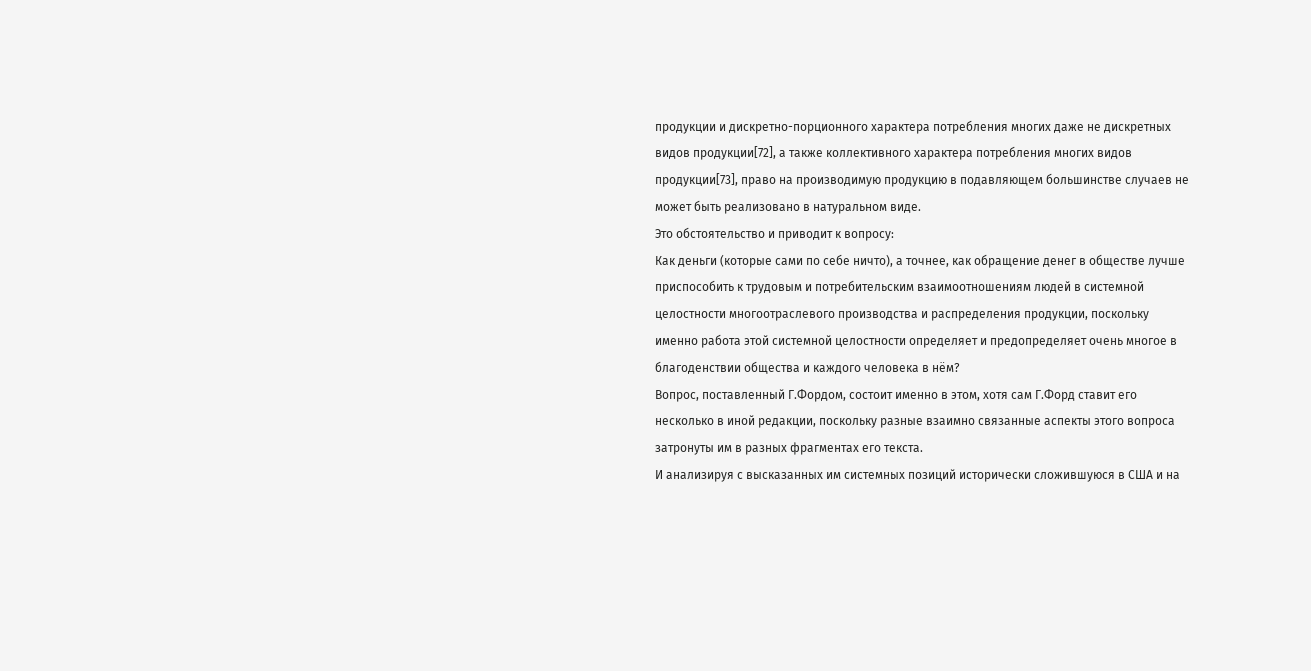продукции и дискретно-порционного характера потребления многих даже не дискретных видов продукции[72], а также коллективного характера потребления многих видов продукции[73], право на производимую продукцию в подавляющем большинстве случаев не может быть реализовано в натуральном виде.
Это обстоятельство и приводит к вопросу:
Как деньги (которые сами по себе ничто), а точнее, как обращение денег в обществе лучше приспособить к трудовым и потребительским взаимоотношениям людей в системной целостности многоотраслевого производства и распределения продукции, поскольку именно работа этой системной целостности определяет и предопределяет очень многое в благоденствии общества и каждого человека в нём?
Вопрос, поставленный Г.Фордом, состоит именно в этом, хотя сам Г.Форд ставит его несколько в иной редакции, поскольку разные взаимно связанные аспекты этого вопроса затронуты им в разных фрагментах его текста.
И анализируя с высказанных им системных позиций исторически сложившуюся в США и на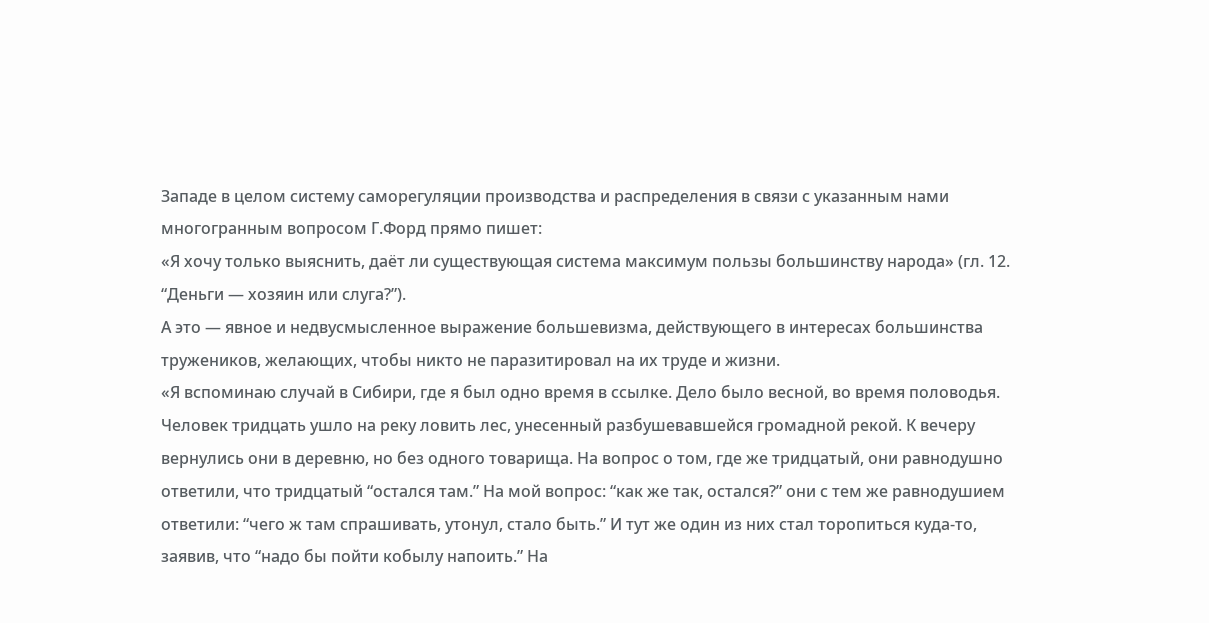Западе в целом систему саморегуляции производства и распределения в связи с указанным нами многогранным вопросом Г.Форд прямо пишет:
«Я хочу только выяснить, даёт ли существующая система максимум пользы большинству народа» (гл. 12. “Деньги — хозяин или слуга?”).
А это — явное и недвусмысленное выражение большевизма, действующего в интересах большинства тружеников, желающих, чтобы никто не паразитировал на их труде и жизни.
«Я вспоминаю случай в Сибири, где я был одно время в ссылке. Дело было весной, во время половодья. Человек тридцать ушло на реку ловить лес, унесенный разбушевавшейся громадной рекой. К вечеру вернулись они в деревню, но без одного товарища. На вопрос о том, где же тридцатый, они равнодушно ответили, что тридцатый “остался там.” На мой вопрос: “как же так, остался?” они с тем же равнодушием ответили: “чего ж там спрашивать, утонул, стало быть.” И тут же один из них стал торопиться куда-то, заявив, что “надо бы пойти кобылу напоить.” На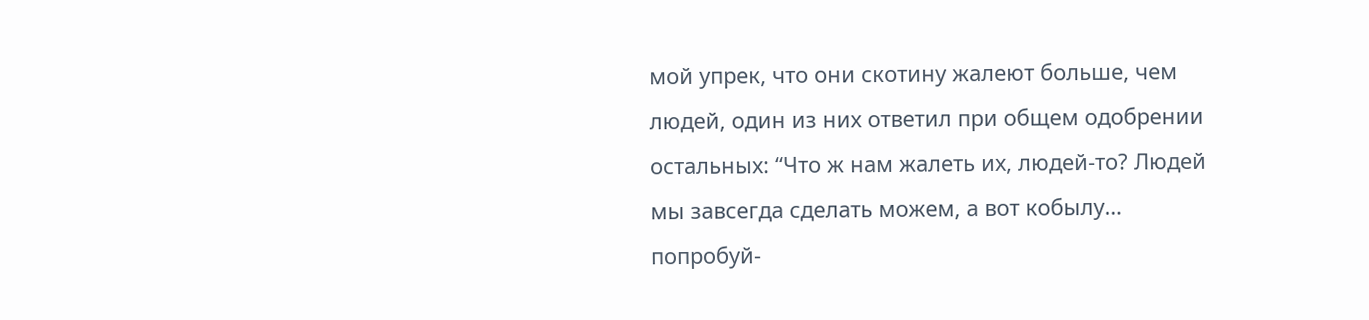мой упрек, что они скотину жалеют больше, чем людей, один из них ответил при общем одобрении остальных: “Что ж нам жалеть их, людей-то? Людей мы завсегда сделать можем, а вот кобылу… попробуй-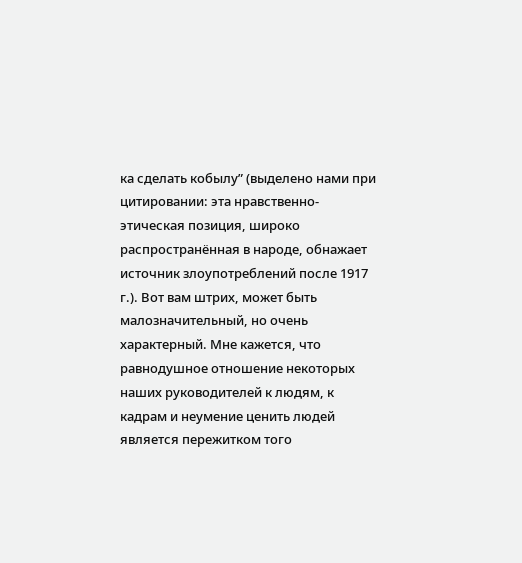ка сделать кобылу” (выделено нами при цитировании: эта нравственно-этическая позиция, широко распространённая в народе, обнажает источник злоупотреблений после 1917 г.). Вот вам штрих, может быть малозначительный, но очень характерный. Мне кажется, что равнодушное отношение некоторых наших руководителей к людям, к кадрам и неумение ценить людей является пережитком того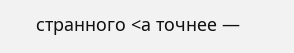странного <а точнее —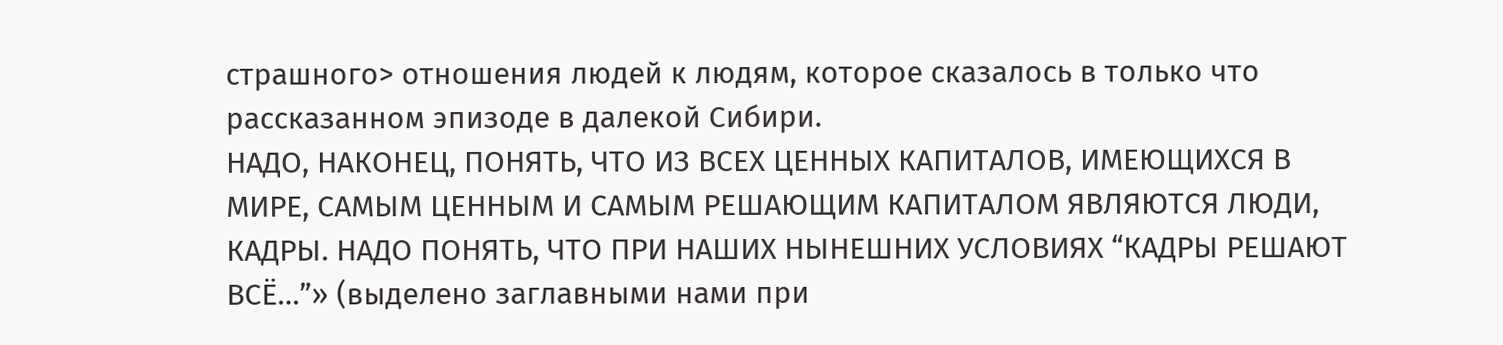страшного> отношения людей к людям, которое сказалось в только что рассказанном эпизоде в далекой Сибири.
НАДО, НАКОНЕЦ, ПОНЯТЬ, ЧТО ИЗ ВСЕХ ЦЕННЫХ КАПИТАЛОВ, ИМЕЮЩИХСЯ В МИРЕ, САМЫМ ЦЕННЫМ И САМЫМ РЕШАЮЩИМ КАПИТАЛОМ ЯВЛЯЮТСЯ ЛЮДИ, КАДРЫ. НАДО ПОНЯТЬ, ЧТО ПРИ НАШИХ НЫНЕШНИХ УСЛОВИЯХ “КАДРЫ РЕШАЮТ ВСЁ…”» (выделено заглавными нами при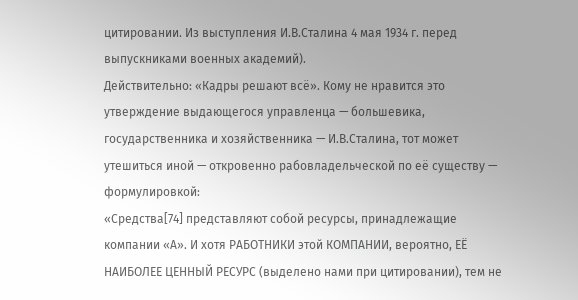цитировании. Из выступления И.В.Сталина 4 мая 1934 г. перед выпускниками военных академий).
Действительно: «Кадры решают всё». Кому не нравится это утверждение выдающегося управленца — большевика, государственника и хозяйственника — И.В.Сталина, тот может утешиться иной — откровенно рабовладельческой по её существу — формулировкой:
«Средства[74] представляют собой ресурсы, принадлежащие компании «А». И хотя РАБОТНИКИ этой КОМПАНИИ, вероятно, ЕЁ НАИБОЛЕЕ ЦЕННЫЙ РЕСУРС (выделено нами при цитировании), тем не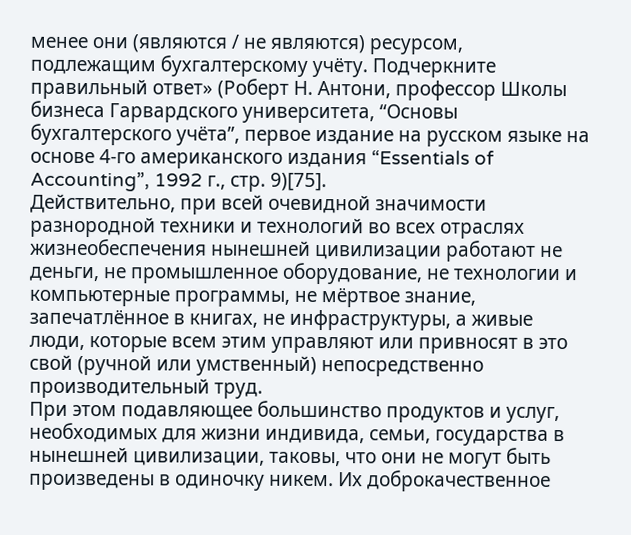менее они (являются / не являются) ресурсом, подлежащим бухгалтерскому учёту. Подчеркните правильный ответ» (Роберт Н. Антони, профессор Школы бизнеса Гарвардского университета, “Основы бухгалтерского учёта”, первое издание на русском языке на основе 4‑го американского издания “Essentials of Accounting”, 1992 г., стр. 9)[75].
Действительно, при всей очевидной значимости разнородной техники и технологий во всех отраслях жизнеобеспечения нынешней цивилизации работают не деньги, не промышленное оборудование, не технологии и компьютерные программы, не мёртвое знание, запечатлённое в книгах, не инфраструктуры, а живые люди, которые всем этим управляют или привносят в это свой (ручной или умственный) непосредственно производительный труд.
При этом подавляющее большинство продуктов и услуг, необходимых для жизни индивида, семьи, государства в нынешней цивилизации, таковы, что они не могут быть произведены в одиночку никем. Их доброкачественное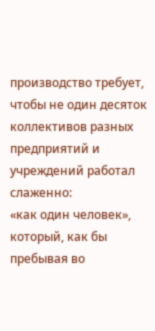производство требует, чтобы не один десяток коллективов разных предприятий и учреждений работал слаженно:
«как один человек», который, как бы пребывая во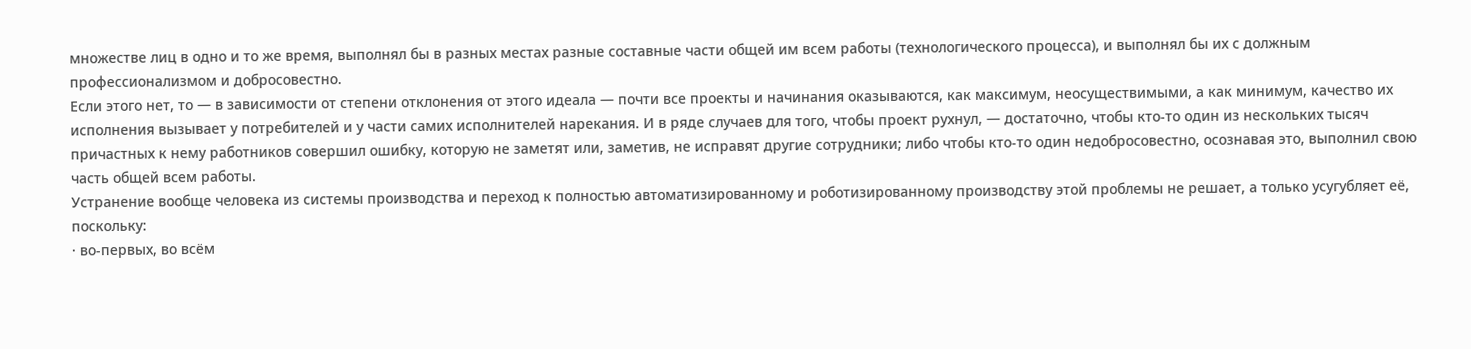множестве лиц в одно и то же время, выполнял бы в разных местах разные составные части общей им всем работы (технологического процесса), и выполнял бы их с должным профессионализмом и добросовестно.
Если этого нет, то — в зависимости от степени отклонения от этого идеала — почти все проекты и начинания оказываются, как максимум, неосуществимыми, а как минимум, качество их исполнения вызывает у потребителей и у части самих исполнителей нарекания. И в ряде случаев для того, чтобы проект рухнул, — достаточно, чтобы кто-то один из нескольких тысяч причастных к нему работников совершил ошибку, которую не заметят или, заметив, не исправят другие сотрудники; либо чтобы кто-то один недобросовестно, осознавая это, выполнил свою часть общей всем работы.
Устранение вообще человека из системы производства и переход к полностью автоматизированному и роботизированному производству этой проблемы не решает, а только усугубляет её, поскольку:
· во-первых, во всём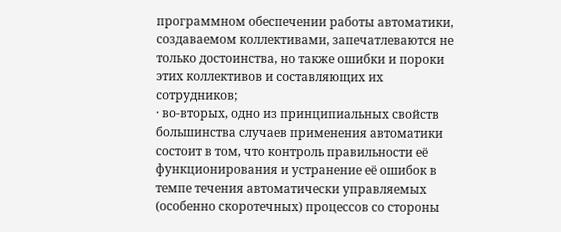программном обеспечении работы автоматики, создаваемом коллективами, запечатлеваются не только достоинства, но также ошибки и пороки этих коллективов и составляющих их сотрудников;
· во-вторых, одно из принципиальных свойств большинства случаев применения автоматики состоит в том, что контроль правильности её функционирования и устранение её ошибок в темпе течения автоматически управляемых (особенно скоротечных) процессов со стороны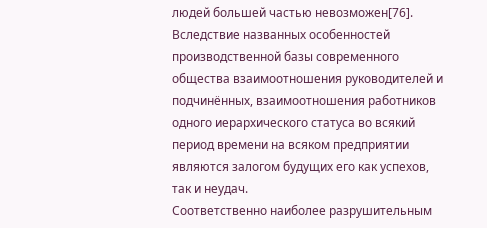людей большей частью невозможен[76].
Вследствие названных особенностей производственной базы современного общества взаимоотношения руководителей и подчинённых, взаимоотношения работников одного иерархического статуса во всякий период времени на всяком предприятии являются залогом будущих его как успехов, так и неудач.
Соответственно наиболее разрушительным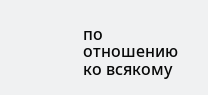по отношению ко всякому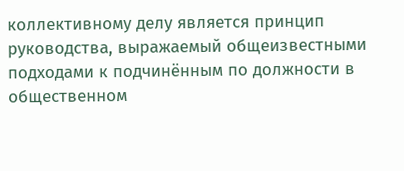коллективному делу является принцип руководства, выражаемый общеизвестными подходами к подчинённым по должности в общественном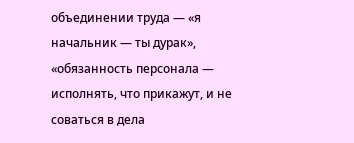объединении труда — «я начальник — ты дурак», «обязанность персонала — исполнять, что прикажут, и не соваться в дела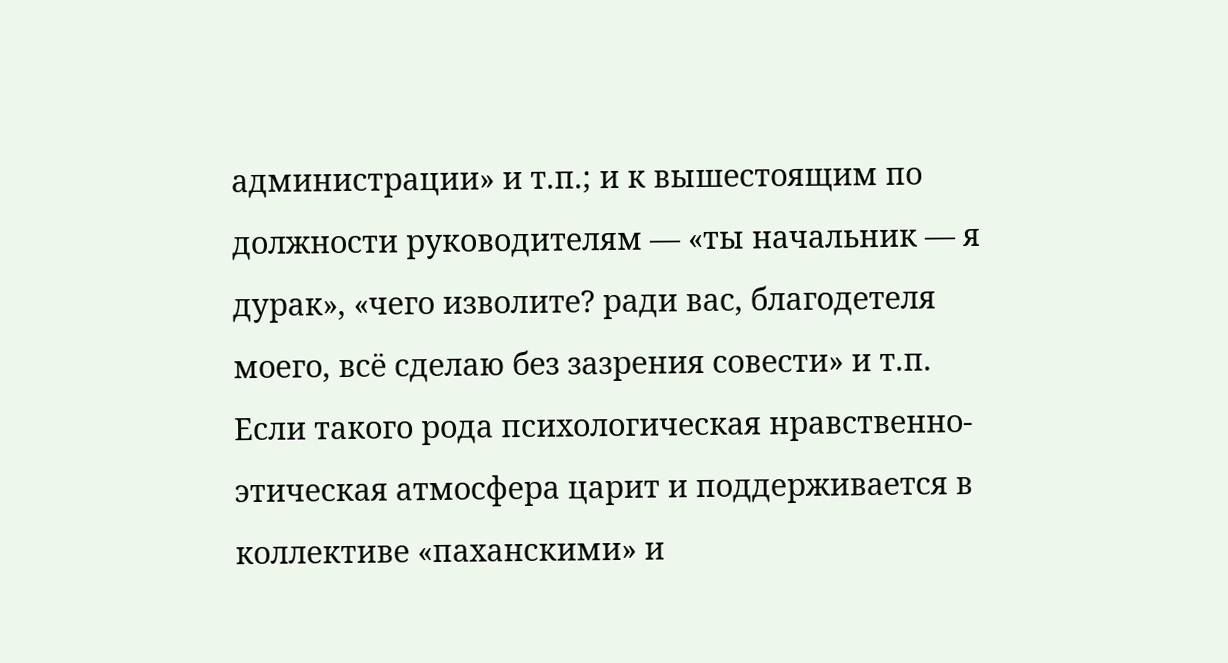администрации» и т.п.; и к вышестоящим по должности руководителям — «ты начальник — я дурак», «чего изволите? ради вас, благодетеля моего, всё сделаю без зазрения совести» и т.п.
Если такого рода психологическая нравственно-этическая атмосфера царит и поддерживается в коллективе «паханскими» и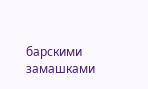барскими замашками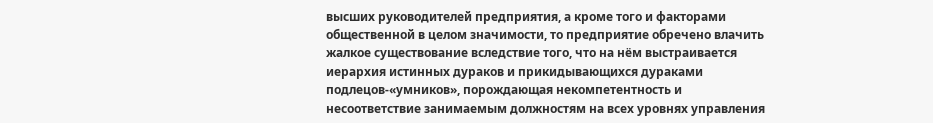высших руководителей предприятия, а кроме того и факторами общественной в целом значимости, то предприятие обречено влачить жалкое существование вследствие того, что на нём выстраивается иерархия истинных дураков и прикидывающихся дураками подлецов-«умников», порождающая некомпетентность и несоответствие занимаемым должностям на всех уровнях управления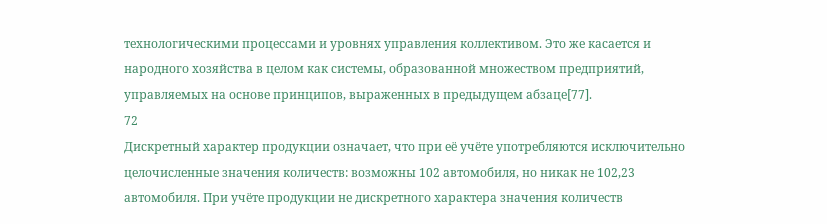технологическими процессами и уровнях управления коллективом. Это же касается и народного хозяйства в целом как системы, образованной множеством предприятий, управляемых на основе принципов, выраженных в предыдущем абзаце[77].
72
Дискретный характер продукции означает, что при её учёте употребляются исключительно целочисленные значения количеств: возможны 102 автомобиля, но никак не 102,23 автомобиля. При учёте продукции не дискретного характера значения количеств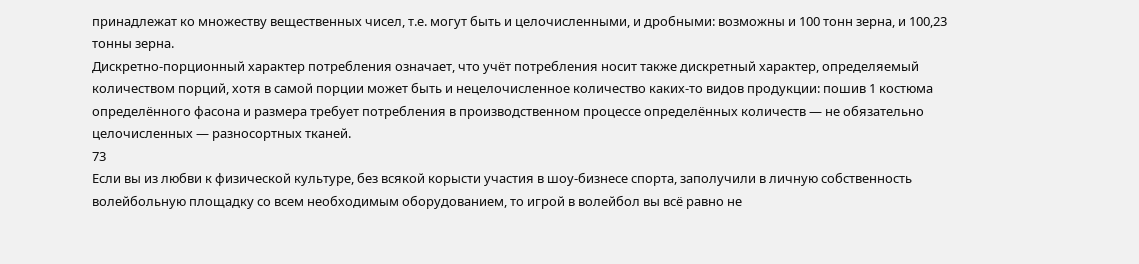принадлежат ко множеству вещественных чисел, т.е. могут быть и целочисленными, и дробными: возможны и 100 тонн зерна, и 100,23 тонны зерна.
Дискретно-порционный характер потребления означает, что учёт потребления носит также дискретный характер, определяемый количеством порций, хотя в самой порции может быть и нецелочисленное количество каких-то видов продукции: пошив 1 костюма определённого фасона и размера требует потребления в производственном процессе определённых количеств — не обязательно целочисленных — разносортных тканей.
73
Если вы из любви к физической культуре, без всякой корысти участия в шоу-бизнесе спорта, заполучили в личную собственность волейбольную площадку со всем необходимым оборудованием, то игрой в волейбол вы всё равно не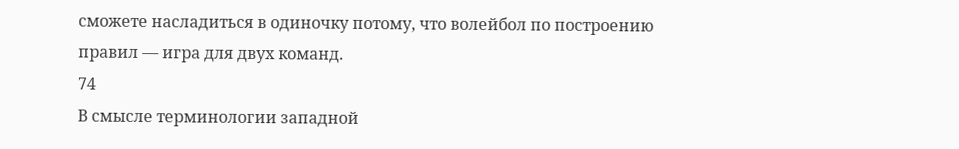сможете насладиться в одиночку потому, что волейбол по построению правил — игра для двух команд.
74
В смысле терминологии западной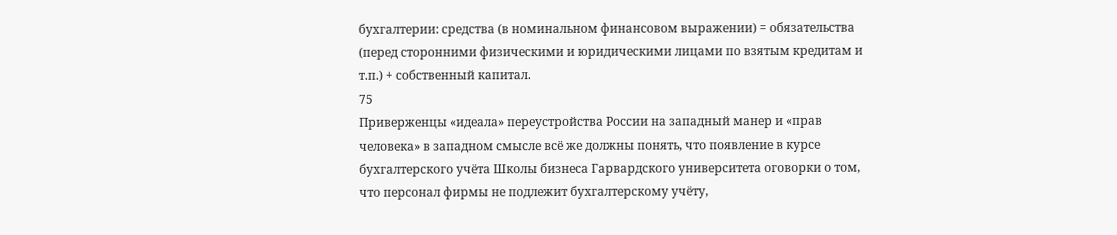бухгалтерии: средства (в номинальном финансовом выражении) = обязательства (перед сторонними физическими и юридическими лицами по взятым кредитам и т.п.) + собственный капитал.
75
Приверженцы «идеала» переустройства России на западный манер и «прав человека» в западном смысле всё же должны понять, что появление в курсе бухгалтерского учёта Школы бизнеса Гарвардского университета оговорки о том, что персонал фирмы не подлежит бухгалтерскому учёту,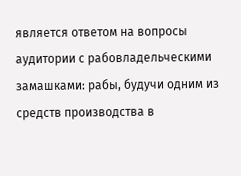является ответом на вопросы аудитории с рабовладельческими замашками: рабы, будучи одним из средств производства в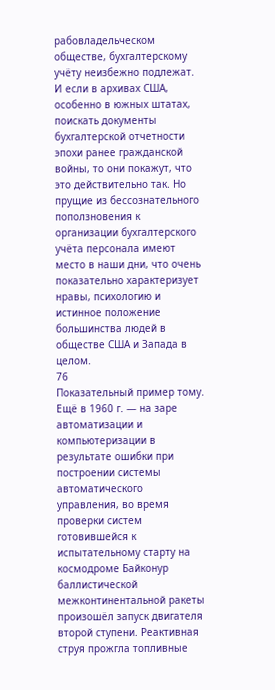рабовладельческом обществе, бухгалтерскому учёту неизбежно подлежат. И если в архивах США, особенно в южных штатах, поискать документы бухгалтерской отчетности эпохи ранее гражданской войны, то они покажут, что это действительно так. Но прущие из бессознательного поползновения к организации бухгалтерского учёта персонала имеют место в наши дни, что очень показательно характеризует нравы, психологию и истинное положение большинства людей в обществе США и Запада в целом.
76
Показательный пример тому. Ещё в 1960 г. — на заре автоматизации и компьютеризации в результате ошибки при построении системы автоматического управления, во время проверки систем готовившейся к испытательному старту на космодроме Байконур баллистической межконтинентальной ракеты произошёл запуск двигателя второй ступени. Реактивная струя прожгла топливные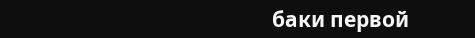баки первой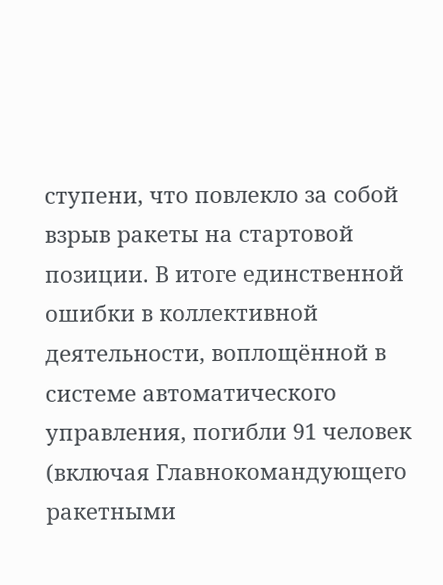ступени, что повлекло за собой взрыв ракеты на стартовой позиции. В итоге единственной ошибки в коллективной деятельности, воплощённой в системе автоматического управления, погибли 91 человек (включая Главнокомандующего ракетными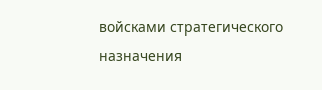войсками стратегического назначения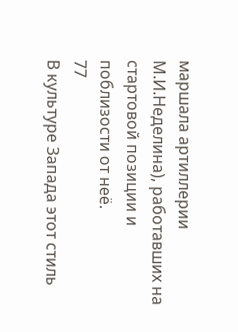маршала артиллерии М.И.Неделина), работавших на стартовой позиции и поблизости от неё.
77
В культуре Запада этот стиль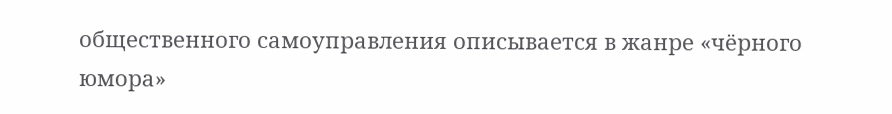общественного самоуправления описывается в жанре «чёрного юмора»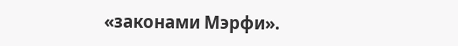«законами Мэрфи».